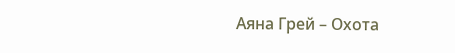Аяна Грей – Охота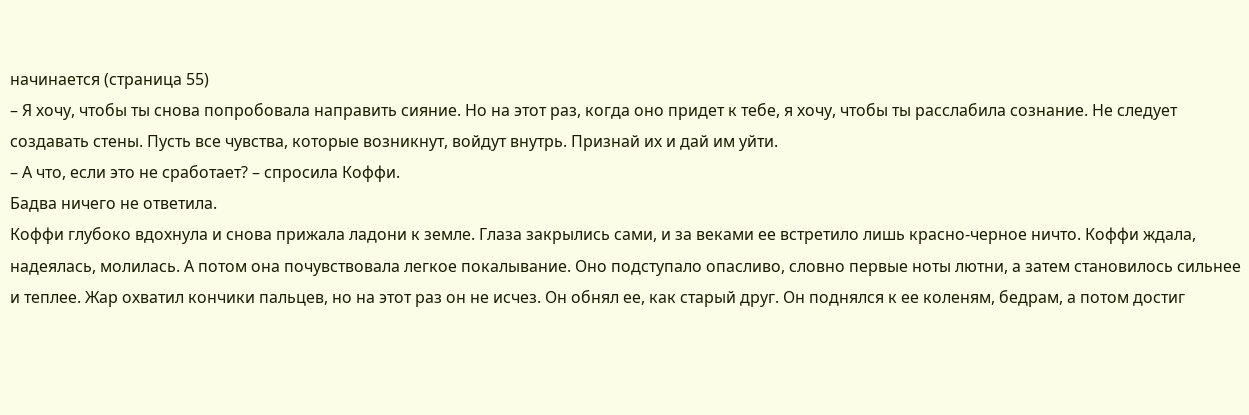начинается (страница 55)
– Я хочу, чтобы ты снова попробовала направить сияние. Но на этот раз, когда оно придет к тебе, я хочу, чтобы ты расслабила сознание. Не следует создавать стены. Пусть все чувства, которые возникнут, войдут внутрь. Признай их и дай им уйти.
– А что, если это не сработает? – спросила Коффи.
Бадва ничего не ответила.
Коффи глубоко вдохнула и снова прижала ладони к земле. Глаза закрылись сами, и за веками ее встретило лишь красно-черное ничто. Коффи ждала, надеялась, молилась. А потом она почувствовала легкое покалывание. Оно подступало опасливо, словно первые ноты лютни, а затем становилось сильнее и теплее. Жар охватил кончики пальцев, но на этот раз он не исчез. Он обнял ее, как старый друг. Он поднялся к ее коленям, бедрам, а потом достиг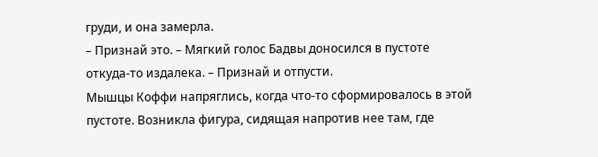груди, и она замерла.
– Признай это. – Мягкий голос Бадвы доносился в пустоте откуда-то издалека. – Признай и отпусти.
Мышцы Коффи напряглись, когда что-то сформировалось в этой пустоте. Возникла фигура, сидящая напротив нее там, где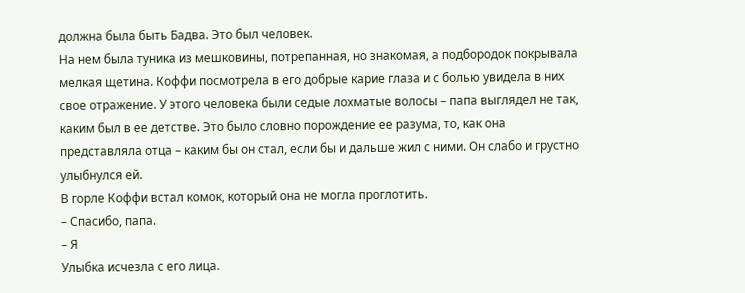должна была быть Бадва. Это был человек.
На нем была туника из мешковины, потрепанная, но знакомая, а подбородок покрывала мелкая щетина. Коффи посмотрела в его добрые карие глаза и с болью увидела в них свое отражение. У этого человека были седые лохматые волосы – папа выглядел не так, каким был в ее детстве. Это было словно порождение ее разума, то, как она представляла отца – каким бы он стал, если бы и дальше жил с ними. Он слабо и грустно улыбнулся ей.
В горле Коффи встал комок, который она не могла проглотить.
– Спасибо, папа.
– Я
Улыбка исчезла с его лица.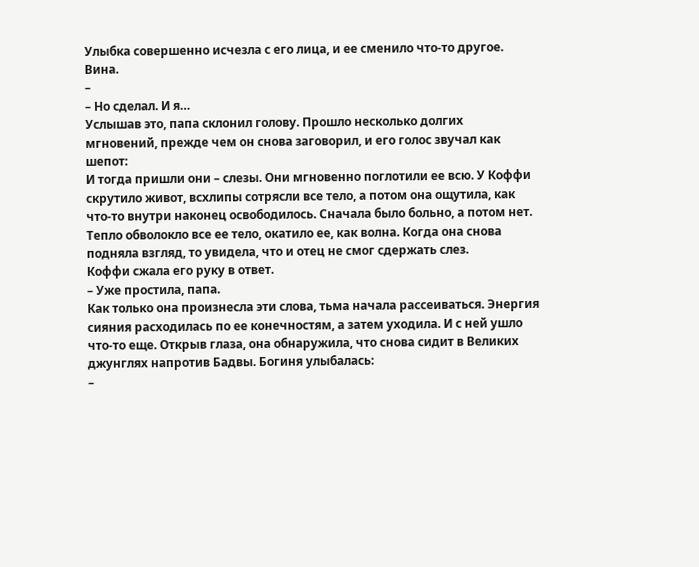Улыбка совершенно исчезла с его лица, и ее сменило что-то другое. Вина.
–
– Но сделал. И я…
Услышав это, папа склонил голову. Прошло несколько долгих мгновений, прежде чем он снова заговорил, и его голос звучал как шепот:
И тогда пришли они – слезы. Они мгновенно поглотили ее всю. У Коффи скрутило живот, всхлипы сотрясли все тело, а потом она ощутила, как что-то внутри наконец освободилось. Сначала было больно, а потом нет. Тепло обволокло все ее тело, окатило ее, как волна. Когда она снова подняла взгляд, то увидела, что и отец не смог сдержать слез.
Коффи сжала его руку в ответ.
– Уже простила, папа.
Как только она произнесла эти слова, тьма начала рассеиваться. Энергия сияния расходилась по ее конечностям, а затем уходила. И с ней ушло что-то еще. Открыв глаза, она обнаружила, что снова сидит в Великих джунглях напротив Бадвы. Богиня улыбалась:
–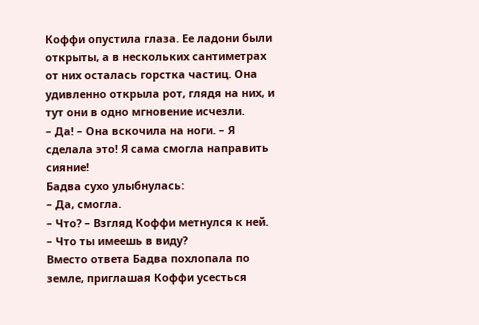Коффи опустила глаза. Ее ладони были открыты, а в нескольких сантиметрах от них осталась горстка частиц. Она удивленно открыла рот, глядя на них, и тут они в одно мгновение исчезли.
– Да! – Она вскочила на ноги. – Я сделала это! Я сама смогла направить сияние!
Бадва сухо улыбнулась:
– Да, смогла.
– Что? – Взгляд Коффи метнулся к ней. – Что ты имеешь в виду?
Вместо ответа Бадва похлопала по земле, приглашая Коффи усесться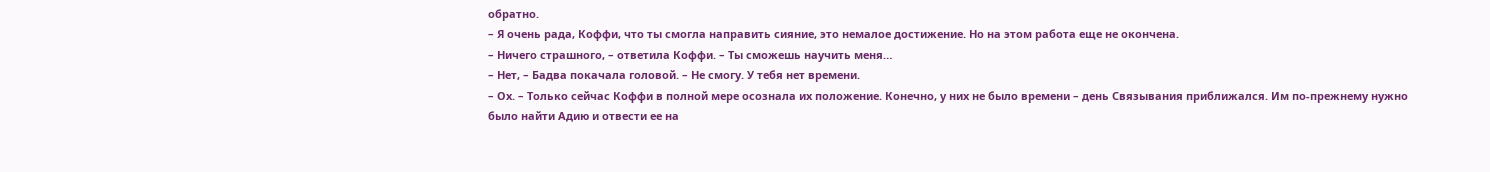обратно.
– Я очень рада, Коффи, что ты смогла направить сияние, это немалое достижение. Но на этом работа еще не окончена.
– Ничего страшного, – ответила Коффи. – Ты сможешь научить меня…
– Нет, – Бадва покачала головой. – Не смогу. У тебя нет времени.
– Ох. – Только сейчас Коффи в полной мере осознала их положение. Конечно, у них не было времени – день Связывания приближался. Им по-прежнему нужно было найти Адию и отвести ее на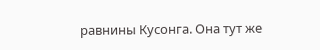равнины Кусонга. Она тут же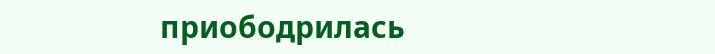приободрилась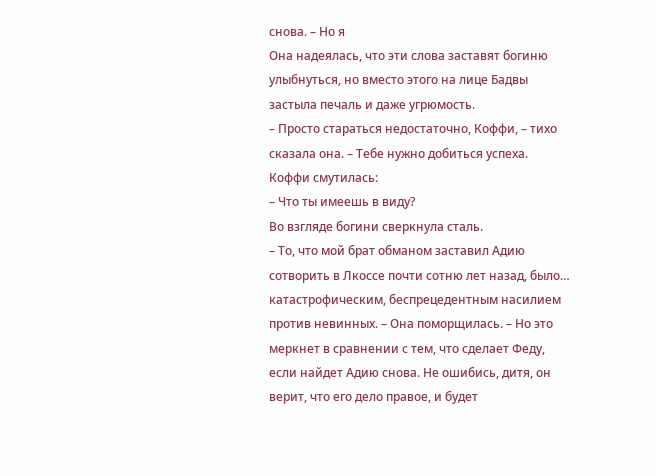снова. – Но я
Она надеялась, что эти слова заставят богиню улыбнуться, но вместо этого на лице Бадвы застыла печаль и даже угрюмость.
– Просто стараться недостаточно, Коффи, – тихо сказала она. – Тебе нужно добиться успеха.
Коффи смутилась:
– Что ты имеешь в виду?
Во взгляде богини сверкнула сталь.
– То, что мой брат обманом заставил Адию сотворить в Лкоссе почти сотню лет назад, было… катастрофическим, беспрецедентным насилием против невинных. – Она поморщилась. – Но это меркнет в сравнении с тем, что сделает Феду, если найдет Адию снова. Не ошибись, дитя, он верит, что его дело правое, и будет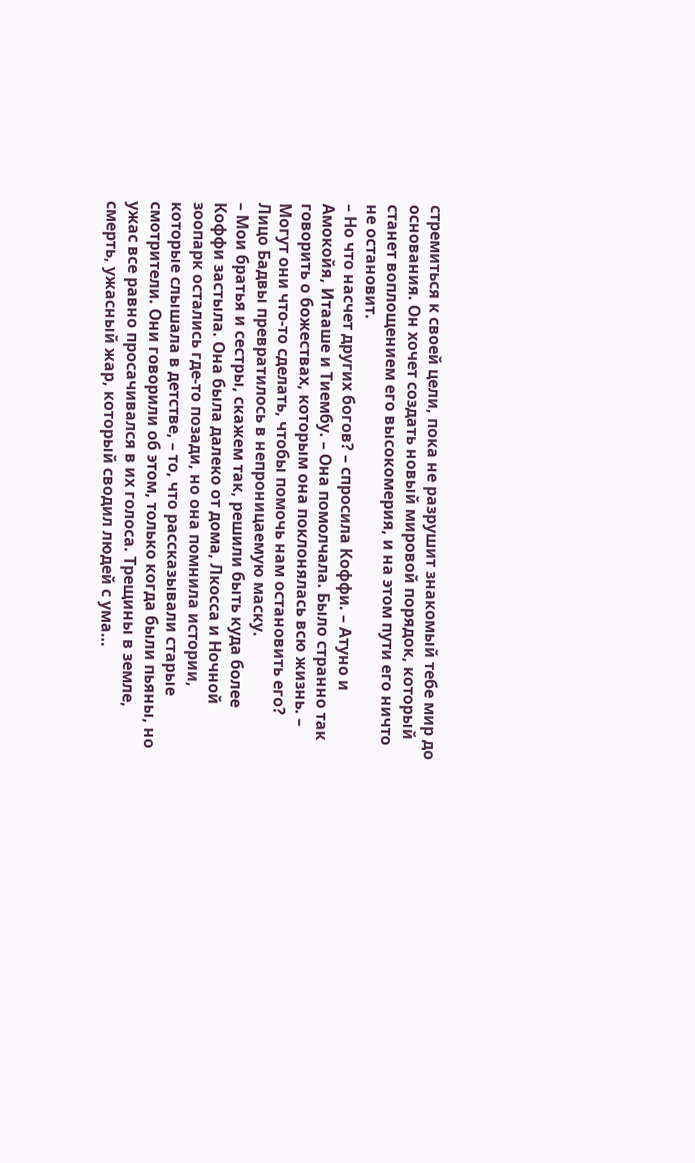стремиться к своей цели, пока не разрушит знакомый тебе мир до основания. Он хочет создать новый мировой порядок, который станет воплощением его высокомерия, и на этом пути его ничто не остановит.
– Но что насчет других богов? – спросила Коффи. – Атуно и Амокойя, Итааше и Тиембу. – Она помолчала. Было странно так говорить о божествах, которым она поклонялась всю жизнь. – Могут они что-то сделать, чтобы помочь нам остановить его?
Лицо Бадвы превратилось в непроницаемую маску.
– Мои братья и сестры, скажем так, решили быть куда более
Коффи застыла. Она была далеко от дома, Лкосса и Ночной зоопарк остались где-то позади, но она помнила истории, которые слышала в детстве, – то, что рассказывали старые смотрители. Они говорили об этом, только когда были пьяны, но ужас все равно просачивался в их голоса. Трещины в земле, смерть, ужасный жар, который сводил людей с ума…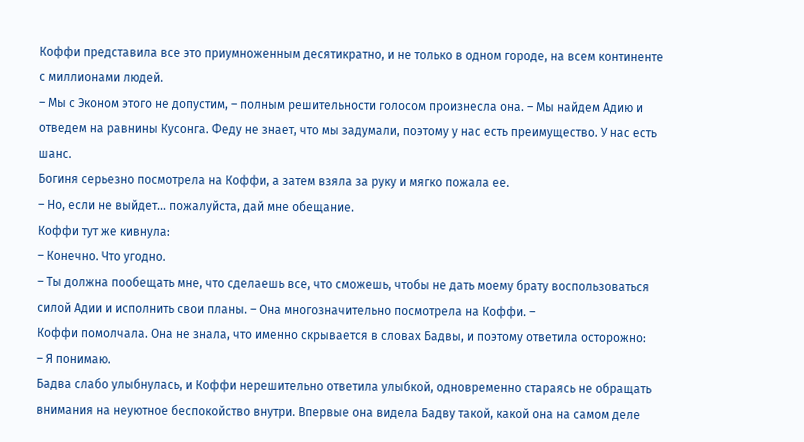Коффи представила все это приумноженным десятикратно, и не только в одном городе, на всем континенте с миллионами людей.
– Мы с Эконом этого не допустим, – полным решительности голосом произнесла она. – Мы найдем Адию и отведем на равнины Кусонга. Феду не знает, что мы задумали, поэтому у нас есть преимущество. У нас есть шанс.
Богиня серьезно посмотрела на Коффи, а затем взяла за руку и мягко пожала ее.
– Но, если не выйдет… пожалуйста, дай мне обещание.
Коффи тут же кивнула:
– Конечно. Что угодно.
– Ты должна пообещать мне, что сделаешь все, что сможешь, чтобы не дать моему брату воспользоваться силой Адии и исполнить свои планы. – Она многозначительно посмотрела на Коффи. –
Коффи помолчала. Она не знала, что именно скрывается в словах Бадвы, и поэтому ответила осторожно:
– Я понимаю.
Бадва слабо улыбнулась, и Коффи нерешительно ответила улыбкой, одновременно стараясь не обращать внимания на неуютное беспокойство внутри. Впервые она видела Бадву такой, какой она на самом деле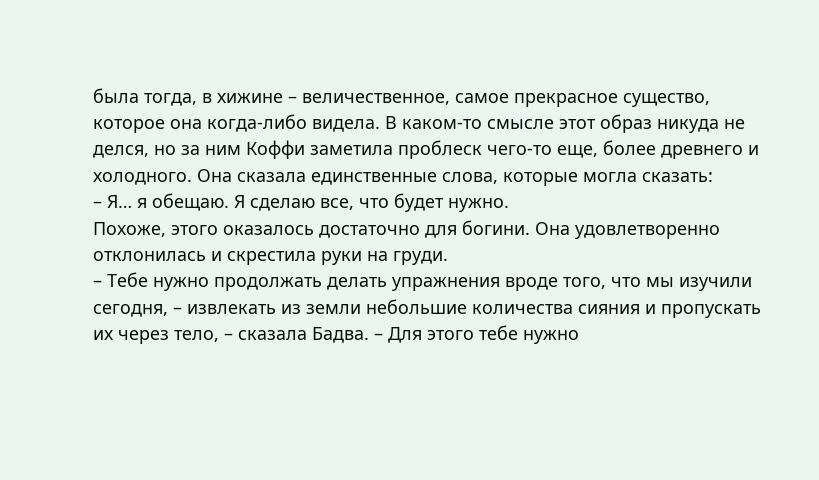была тогда, в хижине – величественное, самое прекрасное существо, которое она когда-либо видела. В каком-то смысле этот образ никуда не делся, но за ним Коффи заметила проблеск чего-то еще, более древнего и холодного. Она сказала единственные слова, которые могла сказать:
– Я… я обещаю. Я сделаю все, что будет нужно.
Похоже, этого оказалось достаточно для богини. Она удовлетворенно отклонилась и скрестила руки на груди.
– Тебе нужно продолжать делать упражнения вроде того, что мы изучили сегодня, – извлекать из земли небольшие количества сияния и пропускать их через тело, – сказала Бадва. – Для этого тебе нужно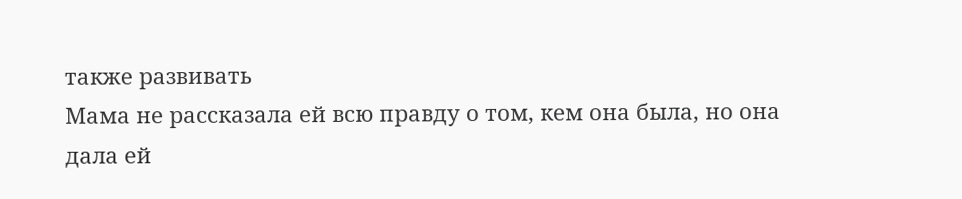также развивать
Мама не рассказала ей всю правду о том, кем она была, но она дала ей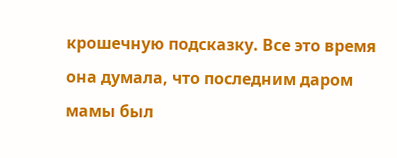крошечную подсказку. Все это время она думала, что последним даром мамы был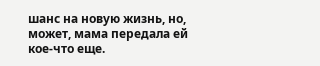шанс на новую жизнь, но, может, мама передала ей кое-что еще.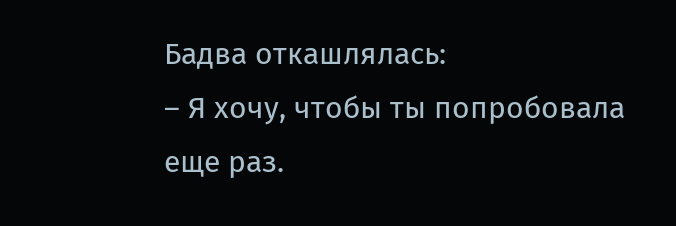Бадва откашлялась:
– Я хочу, чтобы ты попробовала еще раз.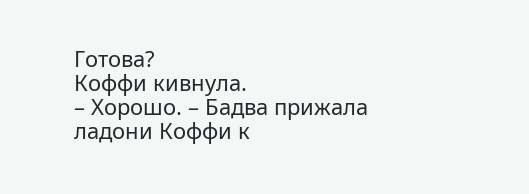Готова?
Коффи кивнула.
– Хорошо. – Бадва прижала ладони Коффи к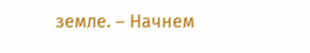земле. – Начнем